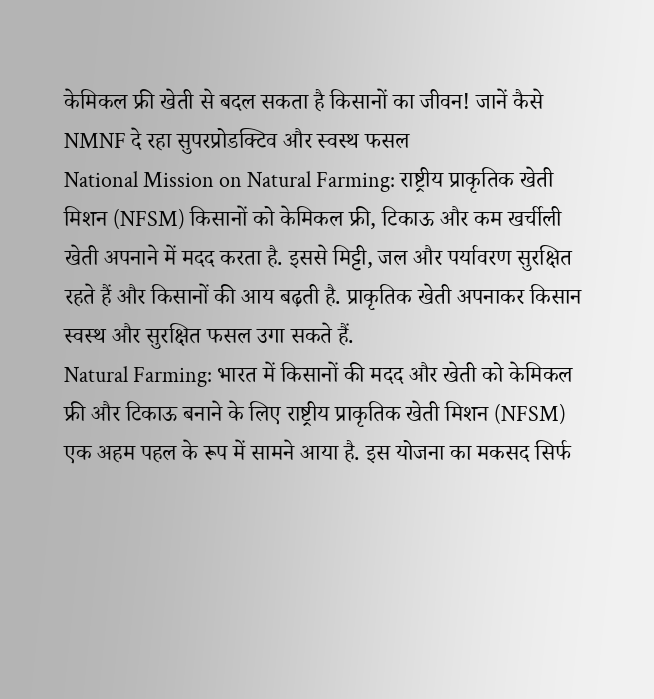केमिकल फ्री खेती से बदल सकता है किसानों का जीवन! जानें कैसे NMNF दे रहा सुपरप्रोडक्टिव और स्वस्थ फसल
National Mission on Natural Farming: राष्ट्रीय प्राकृतिक खेती मिशन (NFSM) किसानों को केमिकल फ्री, टिकाऊ और कम खर्चीली खेती अपनाने में मदद करता है. इससे मिट्टी, जल और पर्यावरण सुरक्षित रहते हैं और किसानों की आय बढ़ती है. प्राकृतिक खेती अपनाकर किसान स्वस्थ और सुरक्षित फसल उगा सकते हैं.
Natural Farming: भारत में किसानों की मदद और खेती को केमिकल फ्री और टिकाऊ बनाने के लिए राष्ट्रीय प्राकृतिक खेती मिशन (NFSM) एक अहम पहल के रूप में सामने आया है. इस योजना का मकसद सिर्फ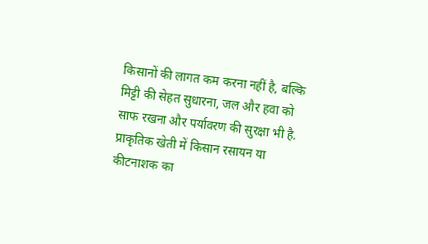किसानों की लागत कम करना नहीं है, बल्कि मिट्टी की सेहत सुधारना, जल और हवा को साफ रखना और पर्यावरण की सुरक्षा भी है.
प्राकृतिक खेती में किसान रसायन या कीटनाशक का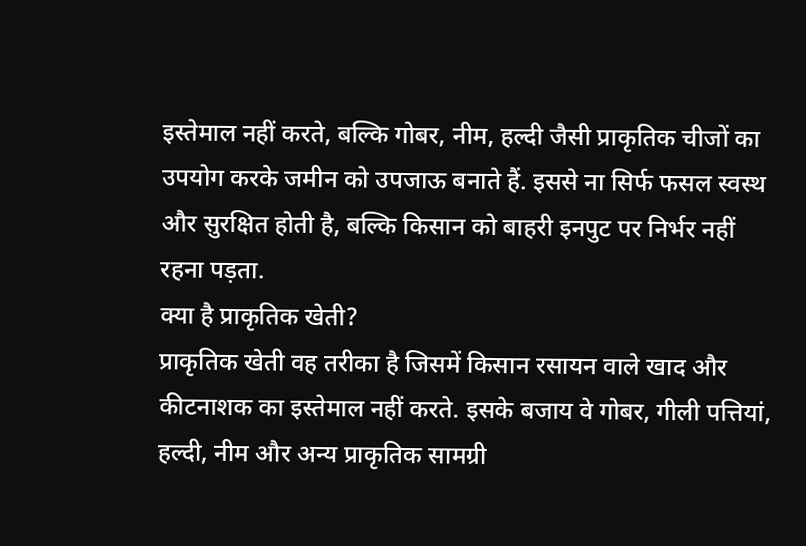इस्तेमाल नहीं करते, बल्कि गोबर, नीम, हल्दी जैसी प्राकृतिक चीजों का उपयोग करके जमीन को उपजाऊ बनाते हैं. इससे ना सिर्फ फसल स्वस्थ और सुरक्षित होती है, बल्कि किसान को बाहरी इनपुट पर निर्भर नहीं रहना पड़ता.
क्या है प्राकृतिक खेती?
प्राकृतिक खेती वह तरीका है जिसमें किसान रसायन वाले खाद और कीटनाशक का इस्तेमाल नहीं करते. इसके बजाय वे गोबर, गीली पत्तियां, हल्दी, नीम और अन्य प्राकृतिक सामग्री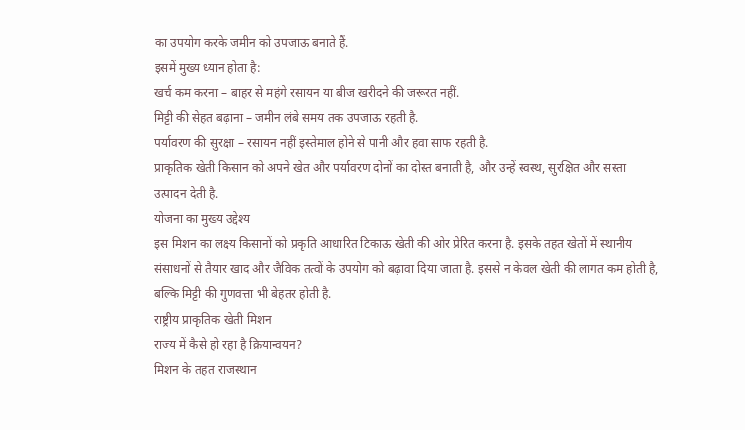का उपयोग करके जमीन को उपजाऊ बनाते हैं.
इसमें मुख्य ध्यान होता है:
खर्च कम करना – बाहर से महंगे रसायन या बीज खरीदने की जरूरत नहीं.
मिट्टी की सेहत बढ़ाना – जमीन लंबे समय तक उपजाऊ रहती है.
पर्यावरण की सुरक्षा – रसायन नहीं इस्तेमाल होने से पानी और हवा साफ रहती है.
प्राकृतिक खेती किसान को अपने खेत और पर्यावरण दोनों का दोस्त बनाती है, और उन्हें स्वस्थ, सुरक्षित और सस्ता उत्पादन देती है.
योजना का मुख्य उद्देश्य
इस मिशन का लक्ष्य किसानों को प्रकृति आधारित टिकाऊ खेती की ओर प्रेरित करना है. इसके तहत खेतों में स्थानीय संसाधनों से तैयार खाद और जैविक तत्वों के उपयोग को बढ़ावा दिया जाता है. इससे न केवल खेती की लागत कम होती है, बल्कि मिट्टी की गुणवत्ता भी बेहतर होती है.
राष्ट्रीय प्राकृतिक खेती मिशन
राज्य में कैसे हो रहा है क्रियान्वयन?
मिशन के तहत राजस्थान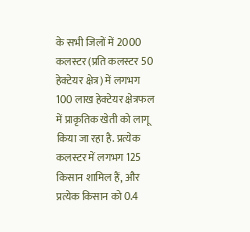के सभी जिलों में 2000 कलस्टर (प्रति कलस्टर 50 हेक्टेयर क्षेत्र) में लगभग 100 लाख हेक्टेयर क्षेत्रफल में प्राकृतिक खेती को लागू किया जा रहा है. प्रत्येक कलस्टर में लगभग 125 किसान शामिल हैं, और प्रत्येक किसान को 0.4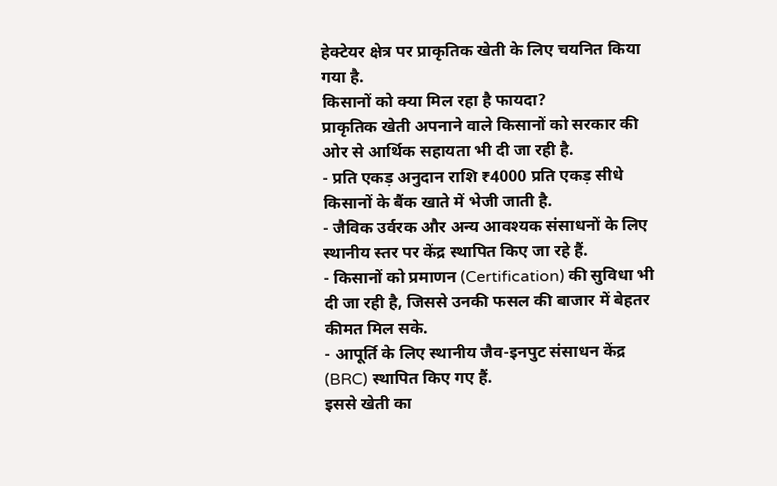हेक्टेयर क्षेत्र पर प्राकृतिक खेती के लिए चयनित किया गया है.
किसानों को क्या मिल रहा है फायदा?
प्राकृतिक खेती अपनाने वाले किसानों को सरकार की ओर से आर्थिक सहायता भी दी जा रही है.
- प्रति एकड़ अनुदान राशि ₹4000 प्रति एकड़ सीधे किसानों के बैंक खाते में भेजी जाती है.
- जैविक उर्वरक और अन्य आवश्यक संसाधनों के लिए स्थानीय स्तर पर केंद्र स्थापित किए जा रहे हैं.
- किसानों को प्रमाणन (Certification) की सुविधा भी दी जा रही है, जिससे उनकी फसल की बाजार में बेहतर कीमत मिल सके.
- आपूर्ति के लिए स्थानीय जैव-इनपुट संसाधन केंद्र (BRC) स्थापित किए गए हैं.
इससे खेती का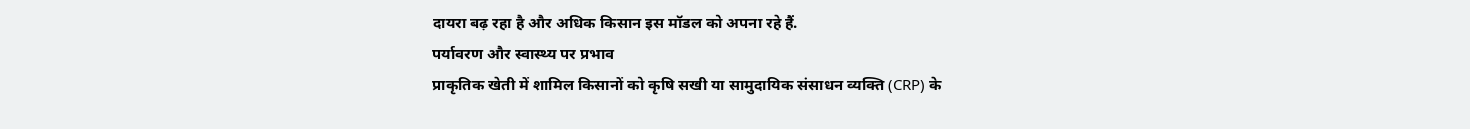दायरा बढ़ रहा है और अधिक किसान इस मॉडल को अपना रहे हैं.
पर्यावरण और स्वास्थ्य पर प्रभाव
प्राकृतिक खेती में शामिल किसानों को कृषि सखी या सामुदायिक संसाधन व्यक्ति (CRP) के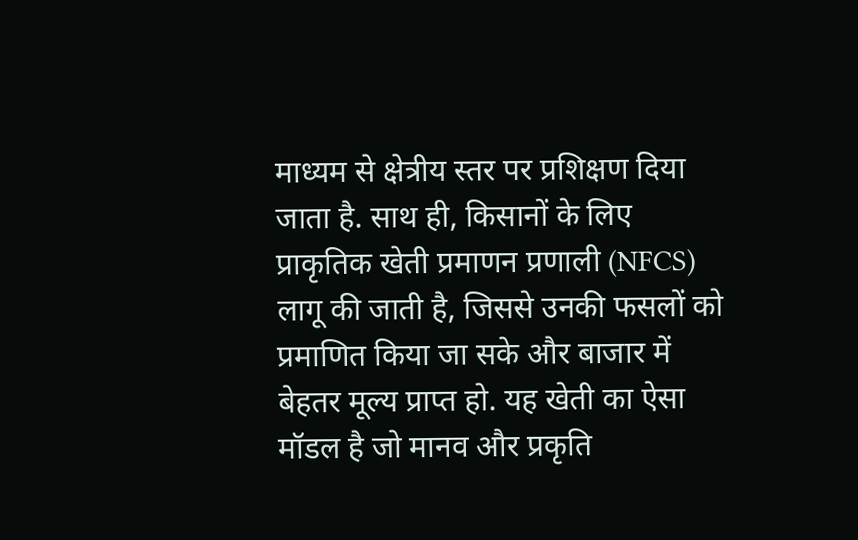माध्यम से क्षेत्रीय स्तर पर प्रशिक्षण दिया जाता है. साथ ही, किसानों के लिए प्राकृतिक खेती प्रमाणन प्रणाली (NFCS) लागू की जाती है, जिससे उनकी फसलों को प्रमाणित किया जा सके और बाजार में बेहतर मूल्य प्राप्त हो. यह खेती का ऐसा मॉडल है जो मानव और प्रकृति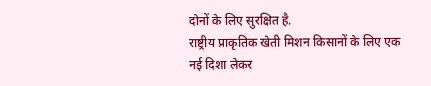दोनों के लिए सुरक्षित है.
राष्ट्रीय प्राकृतिक खेती मिशन किसानों के लिए एक नई दिशा लेकर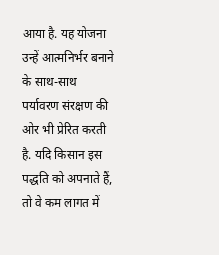आया है. यह योजना उन्हें आत्मनिर्भर बनाने के साथ-साथ पर्यावरण संरक्षण की ओर भी प्रेरित करती है. यदि किसान इस पद्धति को अपनाते हैं, तो वे कम लागत में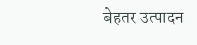बेहतर उत्पादन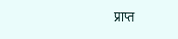प्राप्त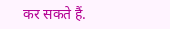कर सकते हैं.